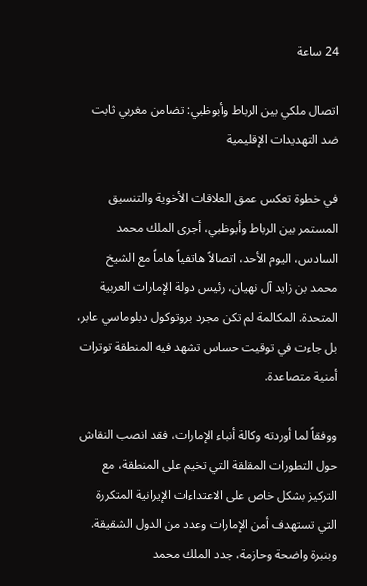24 ساعة

اتصال ملكي بين الرباط وأبوظبي: تضامن مغربي ثابت ضد التهديدات الإقليمية

في خطوة تعكس عمق العلاقات الأخوية والتنسيق المستمر بين الرباط وأبوظبي، أجرى الملك محمد السادس، اليوم الأحد، اتصالاً هاتفياً هاماً مع الشيخ محمد بن زايد آل نهيان، رئيس دولة الإمارات العربية المتحدة. المكالمة لم تكن مجرد بروتوكول دبلوماسي عابر، بل جاءت في توقيت حساس تشهد فيه المنطقة توترات أمنية متصاعدة.

ووفقاً لما أوردته وكالة أنباء الإمارات، فقد انصب النقاش حول التطورات المقلقة التي تخيم على المنطقة، مع التركيز بشكل خاص على الاعتداءات الإيرانية المتكررة التي تستهدف أمن الإمارات وعدد من الدول الشقيقة. وبنبرة واضحة وحازمة، جدد الملك محمد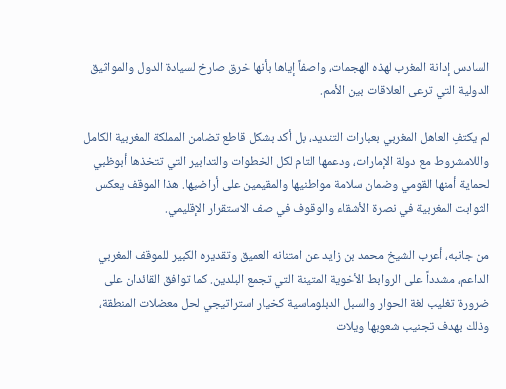السادس إدانة المغرب لهذه الهجمات، واصفاً إياها بأنها خرق صارخ لسيادة الدول والمواثيق الدولية التي ترعى العلاقات بين الأمم.

لم يكتفِ العاهل المغربي بعبارات التنديد، بل أكد بشكل قاطع تضامن المملكة المغربية الكامل واللامشروط مع دولة الإمارات، ودعمها التام لكل الخطوات والتدابير التي تتخذها أبوظبي لحماية أمنها القومي وضمان سلامة مواطنيها والمقيمين على أراضيها. هذا الموقف يعكس الثوابت المغربية في نصرة الأشقاء والوقوف في صف الاستقرار الإقليمي.

من جانبه، أعرب الشيخ محمد بن زايد عن امتنانه العميق وتقديره الكبير للموقف المغربي الداعم، مشدداً على الروابط الأخوية المتينة التي تجمع البلدين. كما توافق القائدان على ضرورة تغليب لغة الحوار والسبل الدبلوماسية كخيار استراتيجي لحل معضلات المنطقة، وذلك بهدف تجنيب شعوبها ويلات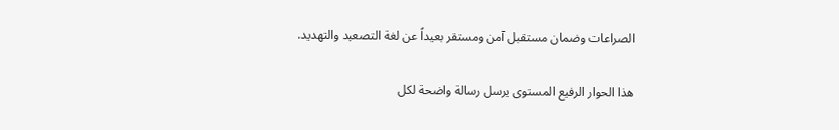الصراعات وضمان مستقبل آمن ومستقر بعيداً عن لغة التصعيد والتهديد.

هذا الحوار الرفيع المستوى يرسل رسالة واضحة لكل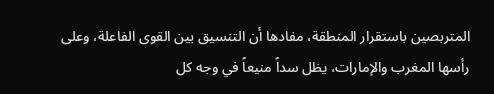المتربصين باستقرار المنطقة، مفادها أن التنسيق بين القوى الفاعلة، وعلى رأسها المغرب والإمارات، يظل سداً منيعاً في وجه كل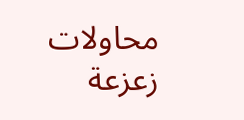محاولات زعزعة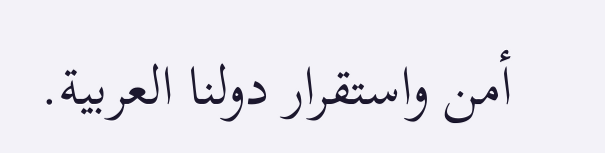أمن واستقرار دولنا العربية.